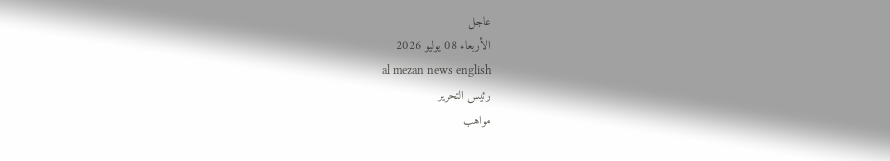عاجل
الأربعاء 08 يوليو 2026
al mezan news english
رئيس التحرير
مواهب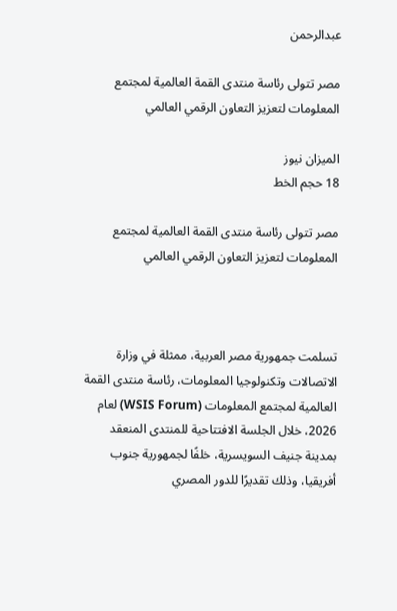عبدالرحمن

مصر تتولى رئاسة منتدى القمة العالمية لمجتمع المعلومات لتعزيز التعاون الرقمي العالمي

الميزان نيوز
18 حجم الخط

مصر تتولى رئاسة منتدى القمة العالمية لمجتمع المعلومات لتعزيز التعاون الرقمي العالمي



تسلمت جمهورية مصر العربية، ممثلة في وزارة الاتصالات وتكنولوجيا المعلومات، رئاسة منتدى القمة العالمية لمجتمع المعلومات (WSIS Forum) لعام 2026، خلال الجلسة الافتتاحية للمنتدى المنعقد بمدينة جنيف السويسرية، خلفًا لجمهورية جنوب أفريقيا، وذلك تقديرًا للدور المصري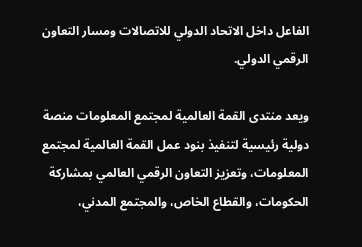الفاعل داخل الاتحاد الدولي للاتصالات ومسار التعاون الرقمي الدولي.

ويعد منتدى القمة العالمية لمجتمع المعلومات منصة دولية رئيسية لتنفيذ بنود عمل القمة العالمية لمجتمع المعلومات، وتعزيز التعاون الرقمي العالمي بمشاركة الحكومات، والقطاع الخاص، والمجتمع المدني،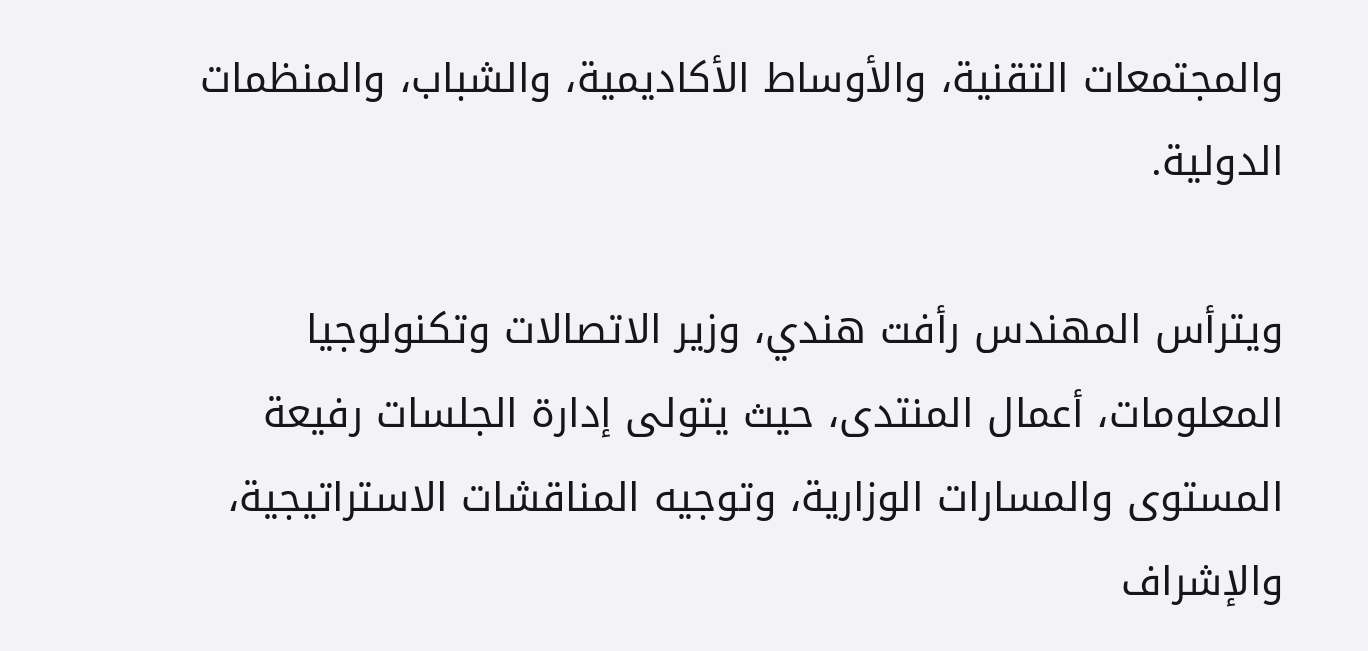والمجتمعات التقنية، والأوساط الأكاديمية، والشباب، والمنظمات الدولية.

ويترأس المهندس رأفت هندي، وزير الاتصالات وتكنولوجيا المعلومات، أعمال المنتدى، حيث يتولى إدارة الجلسات رفيعة المستوى والمسارات الوزارية، وتوجيه المناقشات الاستراتيجية، والإشراف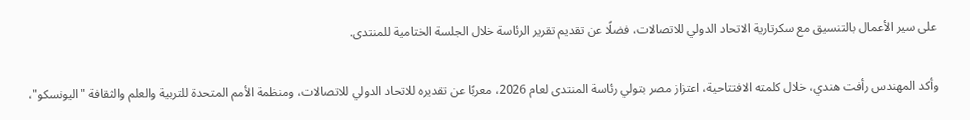على سير الأعمال بالتنسيق مع سكرتارية الاتحاد الدولي للاتصالات، فضلًا عن تقديم تقرير الرئاسة خلال الجلسة الختامية للمنتدى.

وأكد المهندس رأفت هندي، خلال كلمته الافتتاحية، اعتزاز مصر بتولي رئاسة المنتدى لعام 2026، معربًا عن تقديره للاتحاد الدولي للاتصالات، ومنظمة الأمم المتحدة للتربية والعلم والثقافة "اليونسكو"،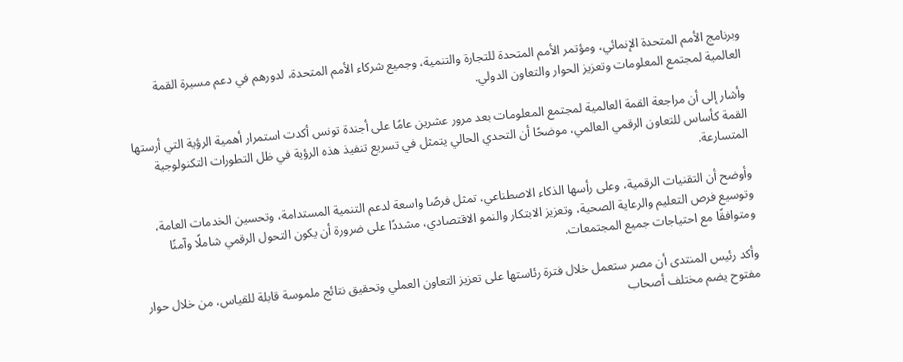وبرنامج الأمم المتحدة الإنمائي، ومؤتمر الأمم المتحدة للتجارة والتنمية، وجميع شركاء الأمم المتحدة، لدورهم في دعم مسيرة القمة العالمية لمجتمع المعلومات وتعزيز الحوار والتعاون الدولي.

وأشار إلى أن مراجعة القمة العالمية لمجتمع المعلومات بعد مرور عشرين عامًا على أجندة تونس أكدت استمرار أهمية الرؤية التي أرستها القمة كأساس للتعاون الرقمي العالمي، موضحًا أن التحدي الحالي يتمثل في تسريع تنفيذ هذه الرؤية في ظل التطورات التكنولوجية المتسارعة.

وأوضح أن التقنيات الرقمية، وعلى رأسها الذكاء الاصطناعي، تمثل فرصًا واسعة لدعم التنمية المستدامة، وتحسين الخدمات العامة، وتوسيع فرص التعليم والرعاية الصحية، وتعزيز الابتكار والنمو الاقتصادي، مشددًا على ضرورة أن يكون التحول الرقمي شاملًا وآمنًا ومتوافقًا مع احتياجات جميع المجتمعات.

وأكد رئيس المنتدى أن مصر ستعمل خلال فترة رئاستها على تعزيز التعاون العملي وتحقيق نتائج ملموسة قابلة للقياس، من خلال حوار مفتوح يضم مختلف أصحاب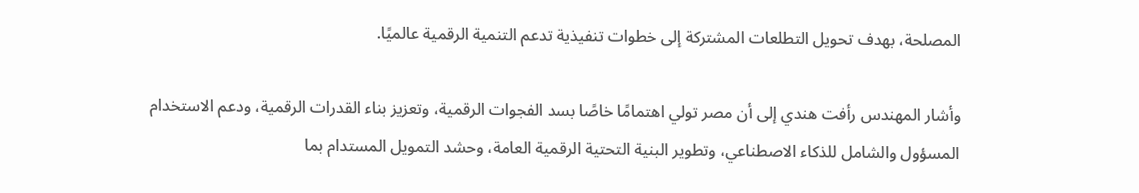المصلحة، بهدف تحويل التطلعات المشتركة إلى خطوات تنفيذية تدعم التنمية الرقمية عالميًا.

وأشار المهندس رأفت هندي إلى أن مصر تولي اهتمامًا خاصًا بسد الفجوات الرقمية، وتعزيز بناء القدرات الرقمية، ودعم الاستخدام المسؤول والشامل للذكاء الاصطناعي، وتطوير البنية التحتية الرقمية العامة، وحشد التمويل المستدام بما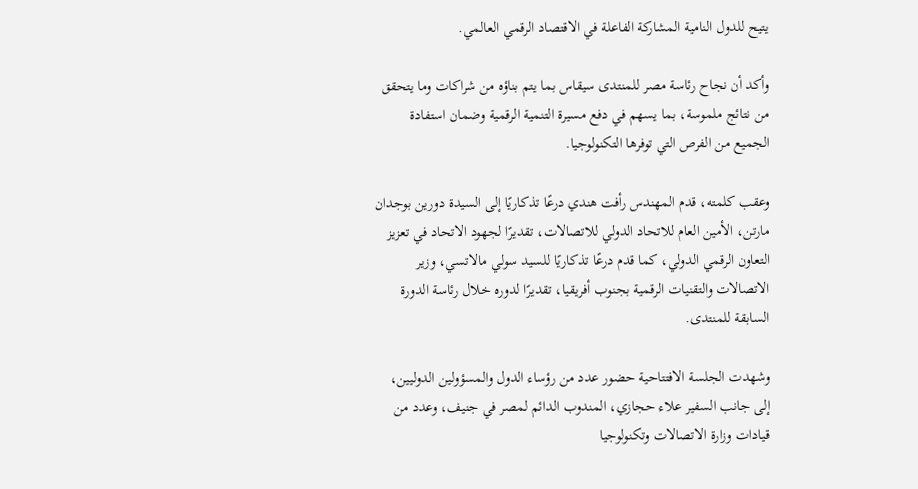يتيح للدول النامية المشاركة الفاعلة في الاقتصاد الرقمي العالمي.

وأكد أن نجاح رئاسة مصر للمنتدى سيقاس بما يتم بناؤه من شراكات وما يتحقق من نتائج ملموسة، بما يسهم في دفع مسيرة التنمية الرقمية وضمان استفادة الجميع من الفرص التي توفرها التكنولوجيا.

وعقب كلمته، قدم المهندس رأفت هندي درعًا تذكاريًا إلى السيدة دورين بوجدان مارتن، الأمين العام للاتحاد الدولي للاتصالات، تقديرًا لجهود الاتحاد في تعزيز التعاون الرقمي الدولي، كما قدم درعًا تذكاريًا للسيد سولي مالاتسي، وزير الاتصالات والتقنيات الرقمية بجنوب أفريقيا، تقديرًا لدوره خلال رئاسة الدورة السابقة للمنتدى.

وشهدت الجلسة الافتتاحية حضور عدد من رؤساء الدول والمسؤولين الدوليين، إلى جانب السفير علاء حجازي، المندوب الدائم لمصر في جنيف، وعدد من قيادات وزارة الاتصالات وتكنولوجيا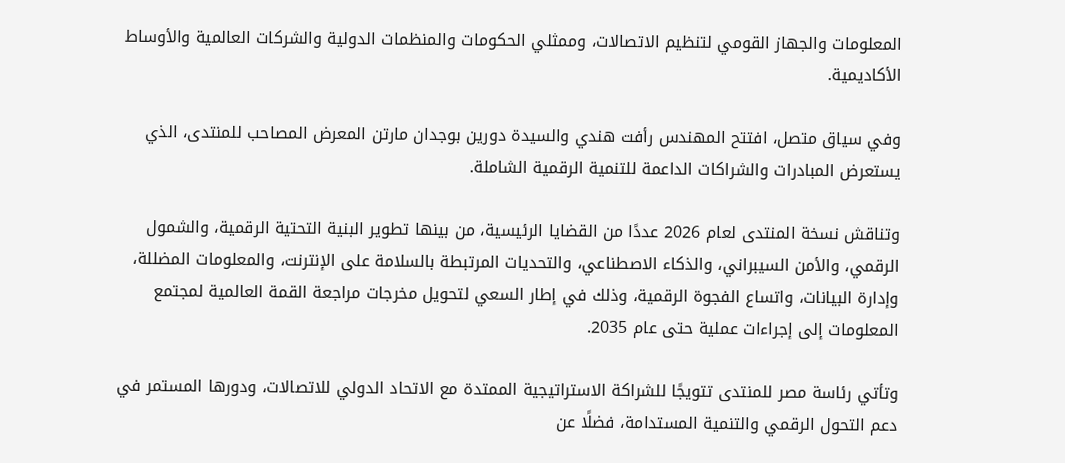المعلومات والجهاز القومي لتنظيم الاتصالات، وممثلي الحكومات والمنظمات الدولية والشركات العالمية والأوساط الأكاديمية.

وفي سياق متصل، افتتح المهندس رأفت هندي والسيدة دورين بوجدان مارتن المعرض المصاحب للمنتدى، الذي يستعرض المبادرات والشراكات الداعمة للتنمية الرقمية الشاملة.

وتناقش نسخة المنتدى لعام 2026 عددًا من القضايا الرئيسية، من بينها تطوير البنية التحتية الرقمية، والشمول الرقمي، والأمن السيبراني، والذكاء الاصطناعي، والتحديات المرتبطة بالسلامة على الإنترنت، والمعلومات المضللة، وإدارة البيانات، واتساع الفجوة الرقمية، وذلك في إطار السعي لتحويل مخرجات مراجعة القمة العالمية لمجتمع المعلومات إلى إجراءات عملية حتى عام 2035.

وتأتي رئاسة مصر للمنتدى تتويجًا للشراكة الاستراتيجية الممتدة مع الاتحاد الدولي للاتصالات، ودورها المستمر في دعم التحول الرقمي والتنمية المستدامة، فضلًا عن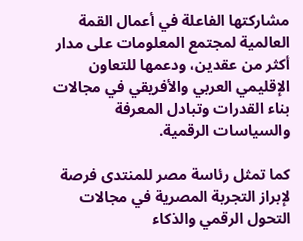مشاركتها الفاعلة في أعمال القمة العالمية لمجتمع المعلومات على مدار أكثر من عقدين، ودعمها للتعاون الإقليمي العربي والأفريقي في مجالات بناء القدرات وتبادل المعرفة والسياسات الرقمية.

كما تمثل رئاسة مصر للمنتدى فرصة لإبراز التجربة المصرية في مجالات التحول الرقمي والذكاء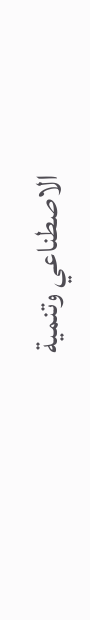الاصطناعي وتنمية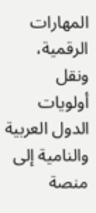المهارات الرقمية، ونقل أولويات الدول العربية والنامية إلى منصة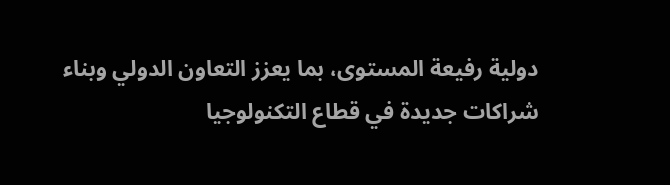دولية رفيعة المستوى، بما يعزز التعاون الدولي وبناء شراكات جديدة في قطاع التكنولوجيا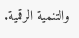والتنمية الرقمية.